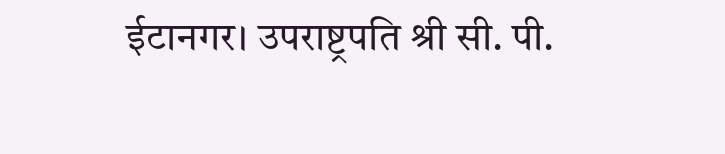ईटानगर। उपराष्ट्रपति श्री सी. पी.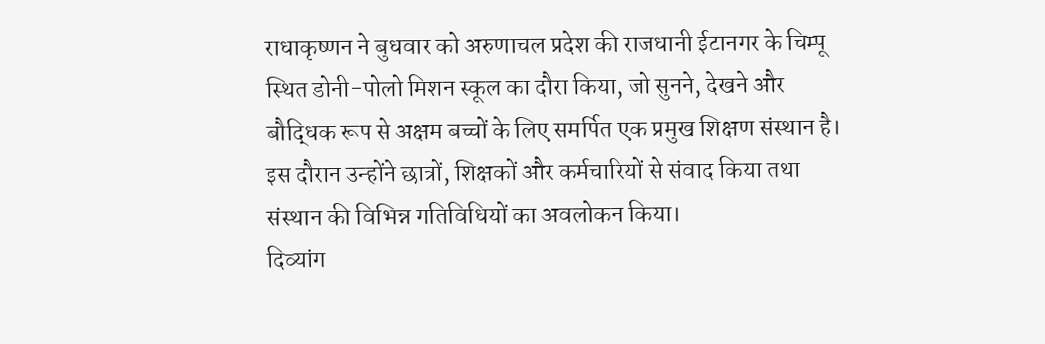राधाकृष्णन ने बुधवार को अरुणाचल प्रदेश की राजधानी ईटानगर के चिम्पू स्थित डोनी-पोलो मिशन स्कूल का दौरा किया, जो सुनने, देखने और बौद्धिक रूप से अक्षम बच्चों के लिए समर्पित एक प्रमुख शिक्षण संस्थान है। इस दौरान उन्होंने छात्रों, शिक्षकों और कर्मचारियों से संवाद किया तथा संस्थान की विभिन्न गतिविधियों का अवलोकन किया।
दिव्यांग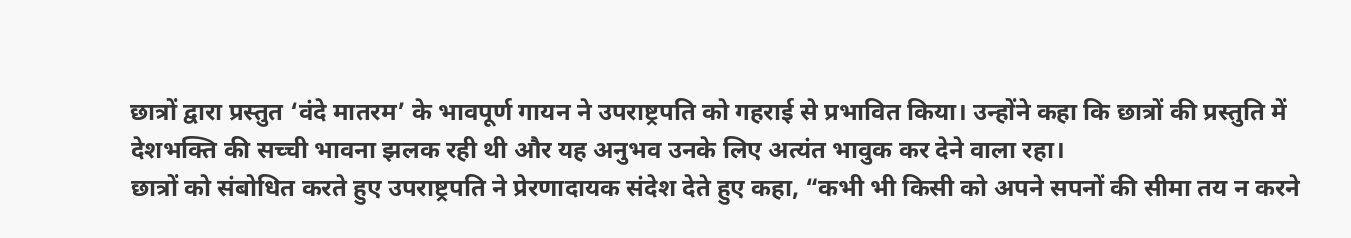छात्रों द्वारा प्रस्तुत ‘वंदे मातरम’ के भावपूर्ण गायन ने उपराष्ट्रपति को गहराई से प्रभावित किया। उन्होंने कहा कि छात्रों की प्रस्तुति में देशभक्ति की सच्ची भावना झलक रही थी और यह अनुभव उनके लिए अत्यंत भावुक कर देने वाला रहा।
छात्रों को संबोधित करते हुए उपराष्ट्रपति ने प्रेरणादायक संदेश देते हुए कहा, “कभी भी किसी को अपने सपनों की सीमा तय न करने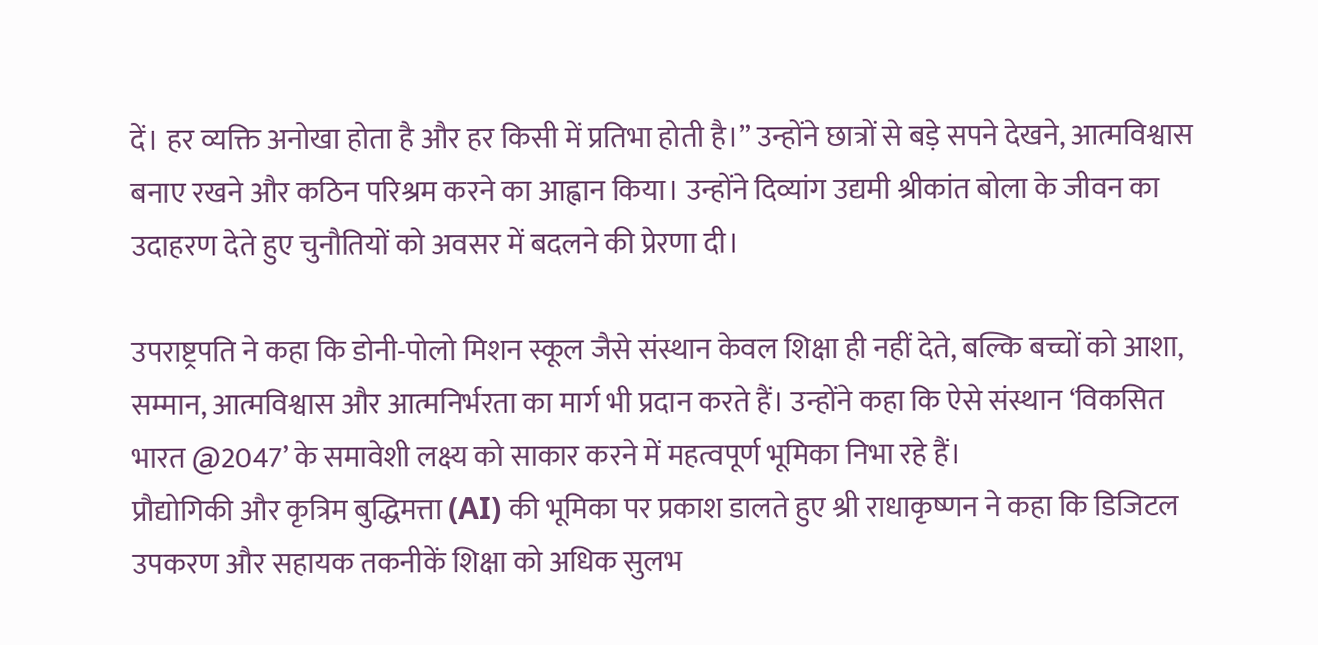दें। हर व्यक्ति अनोखा होता है और हर किसी में प्रतिभा होती है।” उन्होंने छात्रों से बड़े सपने देखने, आत्मविश्वास बनाए रखने और कठिन परिश्रम करने का आह्वान किया। उन्होंने दिव्यांग उद्यमी श्रीकांत बोला के जीवन का उदाहरण देते हुए चुनौतियों को अवसर में बदलने की प्रेरणा दी।

उपराष्ट्रपति ने कहा कि डोनी-पोलो मिशन स्कूल जैसे संस्थान केवल शिक्षा ही नहीं देते, बल्कि बच्चों को आशा, सम्मान, आत्मविश्वास और आत्मनिर्भरता का मार्ग भी प्रदान करते हैं। उन्होंने कहा कि ऐसे संस्थान ‘विकसित भारत @2047’ के समावेशी लक्ष्य को साकार करने में महत्वपूर्ण भूमिका निभा रहे हैं।
प्रौद्योगिकी और कृत्रिम बुद्धिमत्ता (AI) की भूमिका पर प्रकाश डालते हुए श्री राधाकृष्णन ने कहा कि डिजिटल उपकरण और सहायक तकनीकें शिक्षा को अधिक सुलभ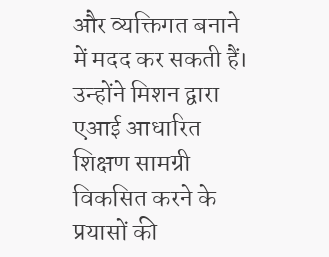और व्यक्तिगत बनाने में मदद कर सकती हैं। उन्होंने मिशन द्वारा एआई आधारित शिक्षण सामग्री विकसित करने के प्रयासों की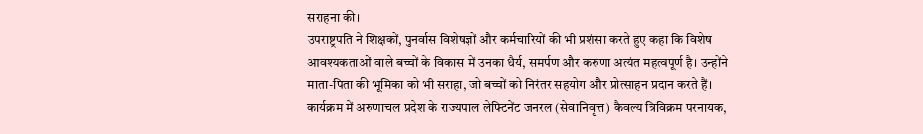सराहना की।
उपराष्ट्रपति ने शिक्षकों, पुनर्वास विशेषज्ञों और कर्मचारियों की भी प्रशंसा करते हुए कहा कि विशेष आवश्यकताओं वाले बच्चों के विकास में उनका धैर्य, समर्पण और करुणा अत्यंत महत्वपूर्ण है। उन्होंने माता-पिता की भूमिका को भी सराहा, जो बच्चों को निरंतर सहयोग और प्रोत्साहन प्रदान करते हैं।
कार्यक्रम में अरुणाचल प्रदेश के राज्यपाल लेफ्टिनेंट जनरल (सेवानिवृत्त) कैवल्य त्रिविक्रम परनायक,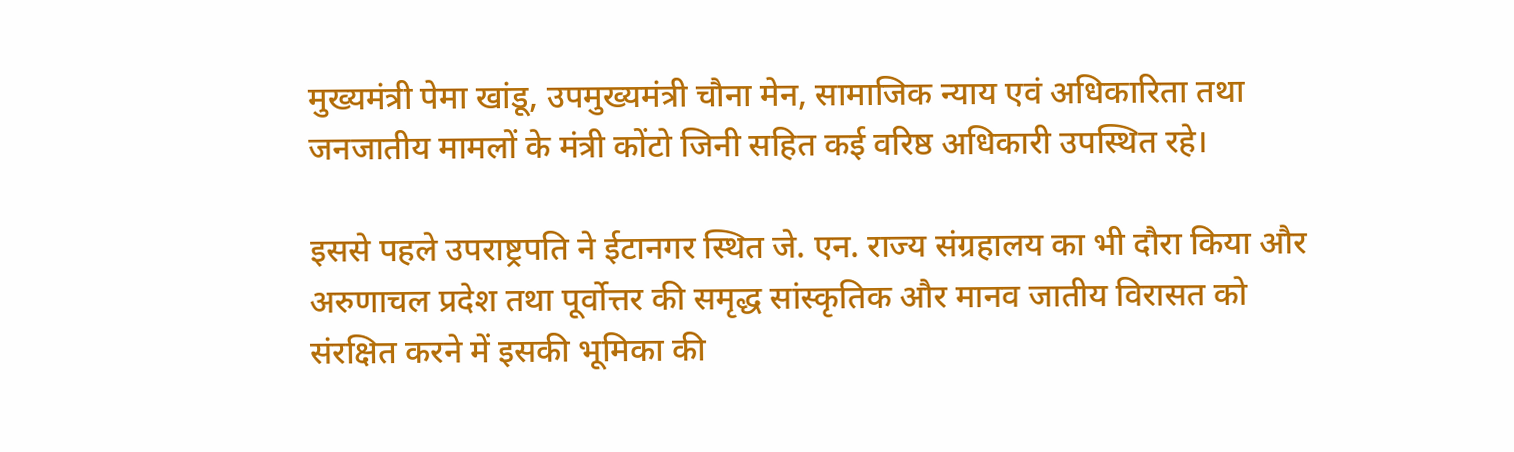मुख्यमंत्री पेमा खांडू, उपमुख्यमंत्री चौना मेन, सामाजिक न्याय एवं अधिकारिता तथा जनजातीय मामलों के मंत्री कोंटो जिनी सहित कई वरिष्ठ अधिकारी उपस्थित रहे।

इससे पहले उपराष्ट्रपति ने ईटानगर स्थित जे. एन. राज्य संग्रहालय का भी दौरा किया और अरुणाचल प्रदेश तथा पूर्वोत्तर की समृद्ध सांस्कृतिक और मानव जातीय विरासत को संरक्षित करने में इसकी भूमिका की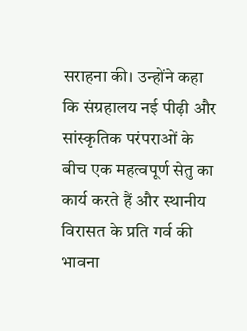सराहना की। उन्होंने कहा कि संग्रहालय नई पीढ़ी और सांस्कृतिक परंपराओं के बीच एक महत्वपूर्ण सेतु का कार्य करते हैं और स्थानीय विरासत के प्रति गर्व की भावना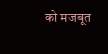को मजबूत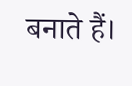बनाते हैं।